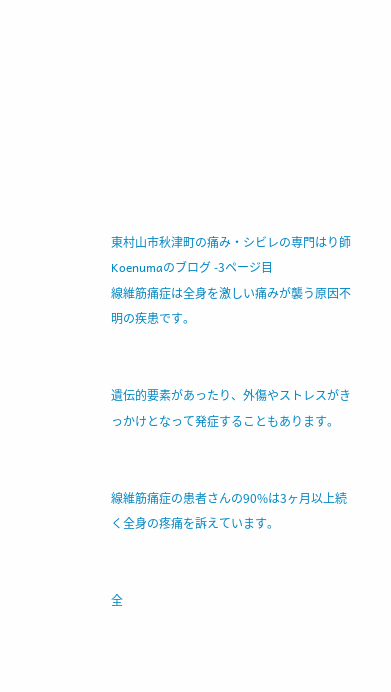東村山市秋津町の痛み・シビレの専門はり師Koenumaのブログ -3ページ目
線維筋痛症は全身を激しい痛みが襲う原因不明の疾患です。


遺伝的要素があったり、外傷やストレスがきっかけとなって発症することもあります。


線維筋痛症の患者さんの90%は3ヶ月以上続く全身の疼痛を訴えています。


全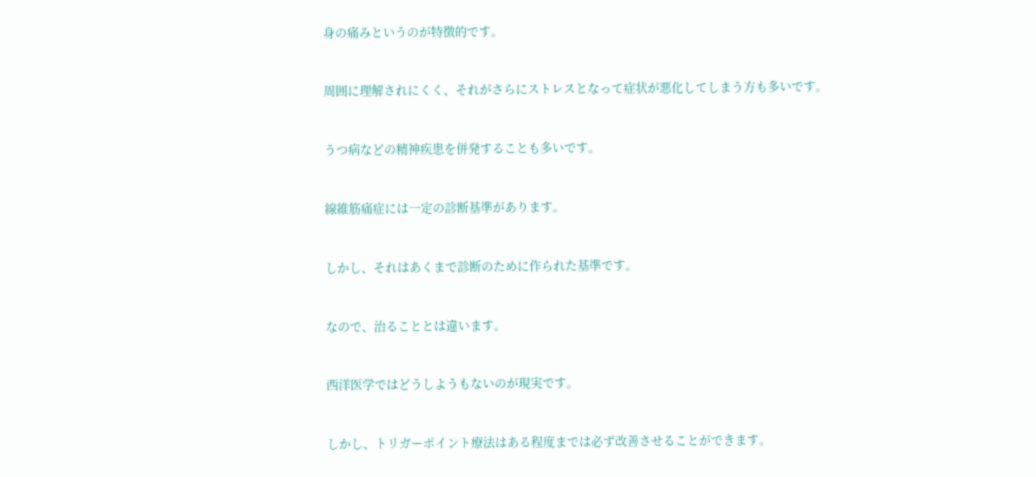身の痛みというのが特徴的です。


周囲に理解されにくく、それがさらにストレスとなって症状が悪化してしまう方も多いです。


うつ病などの精神疾患を併発することも多いです。


線維筋痛症には一定の診断基準があります。


しかし、それはあくまで診断のために作られた基準です。


なので、治ることとは違います。


西洋医学ではどうしようもないのが現実です。


しかし、トリガーポイント療法はある程度までは必ず改善させることができます。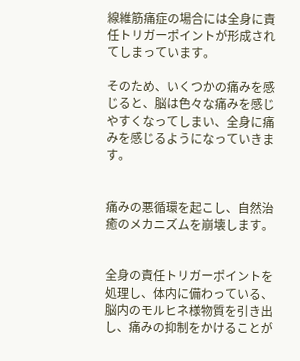線維筋痛症の場合には全身に責任トリガーポイントが形成されてしまっています。

そのため、いくつかの痛みを感じると、脳は色々な痛みを感じやすくなってしまい、全身に痛みを感じるようになっていきます。


痛みの悪循環を起こし、自然治癒のメカニズムを崩壊します。


全身の責任トリガーポイントを処理し、体内に備わっている、脳内のモルヒネ様物質を引き出し、痛みの抑制をかけることが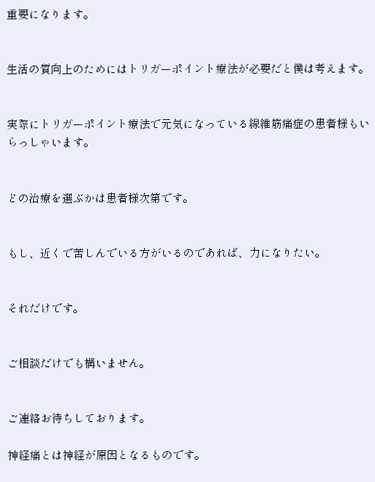重要になります。


生活の質向上のためにはトリガーポイント療法が必要だと僕は考えます。


実際にトリガーポイント療法で元気になっている線維筋痛症の患者様もいらっしゃいます。


どの治療を選ぶかは患者様次第です。


もし、近くで苦しんでいる方がいるのであれば、力になりたい。


それだけです。


ご相談だけでも構いません。


ご連絡お待ちしております。

神経痛とは神経が原因となるものです。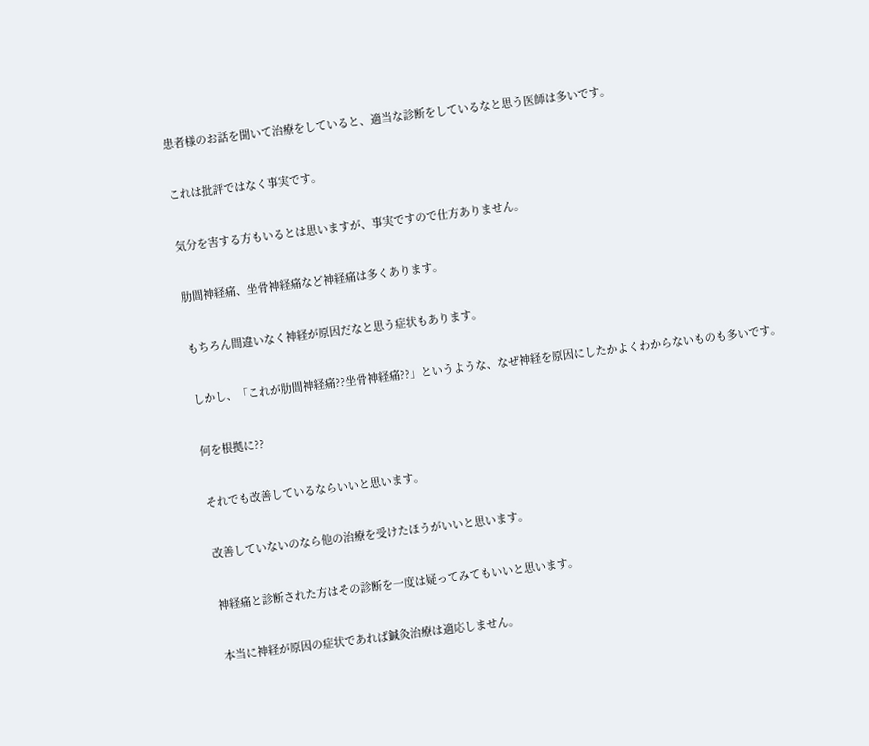患者様のお話を聞いて治療をしていると、適当な診断をしているなと思う医師は多いです。


これは批評ではなく事実です。


気分を害する方もいるとは思いますが、事実ですので仕方ありません。


肋間神経痛、坐骨神経痛など神経痛は多くあります。


もちろん間違いなく神経が原因だなと思う症状もあります。


しかし、「これが肋間神経痛??坐骨神経痛??」というような、なぜ神経を原因にしたかよくわからないものも多いです。


何を根拠に??


それでも改善しているならいいと思います。


改善していないのなら他の治療を受けたほうがいいと思います。


神経痛と診断された方はその診断を一度は疑ってみてもいいと思います。


本当に神経が原因の症状であれば鍼灸治療は適応しません。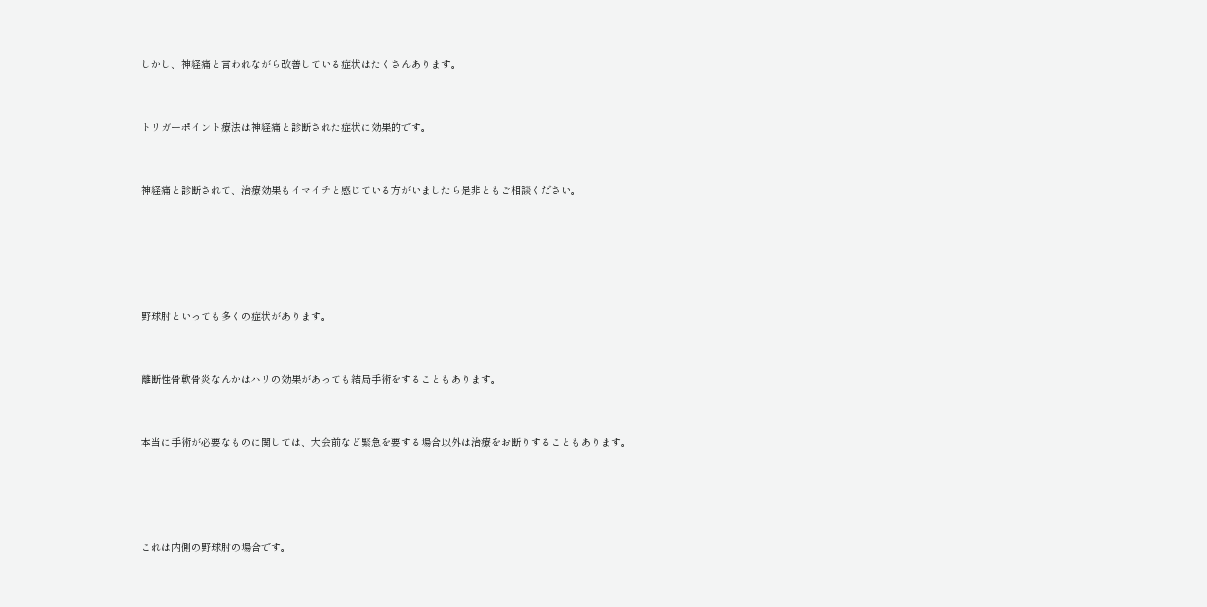しかし、神経痛と言われながら改善している症状はたくさんあります。


トリガーポイント療法は神経痛と診断された症状に効果的です。


神経痛と診断されて、治療効果もイマイチと感じている方がいましたら是非ともご相談ください。





野球肘といっても多くの症状があります。


離断性骨軟骨炎なんかはハリの効果があっても結局手術をすることもあります。


本当に手術が必要なものに関しては、大会前など緊急を要する場合以外は治療をお断りすることもあります。




これは内側の野球肘の場合です。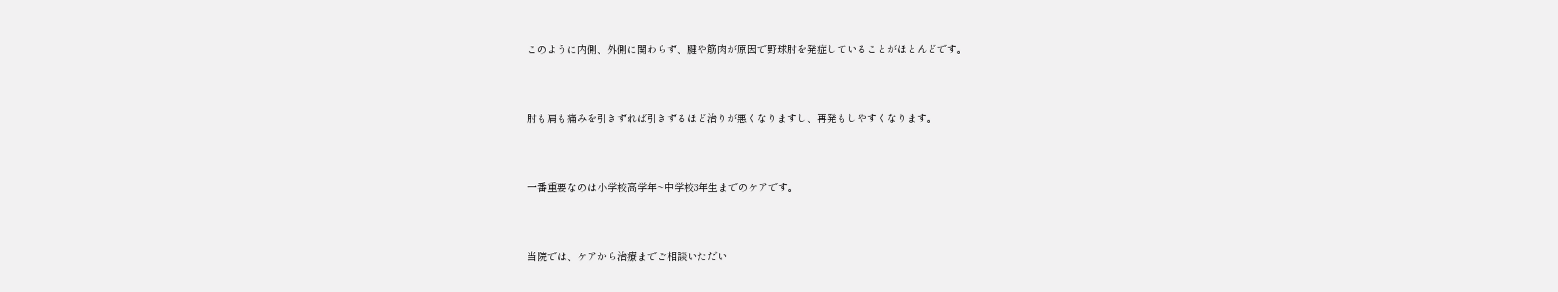このように内側、外側に関わらず、腱や筋肉が原因で野球肘を発症していることがほとんどです。


肘も肩も痛みを引きずれば引きずるほど治りが悪くなりますし、再発もしやすくなります。


一番重要なのは小学校高学年~中学校3年生までのケアです。


当院では、ケアから治療までご相談いただい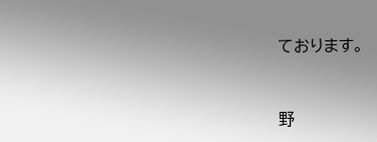ております。


野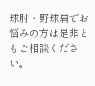球肘・野球肩でお悩みの方は是非ともご相談ください。